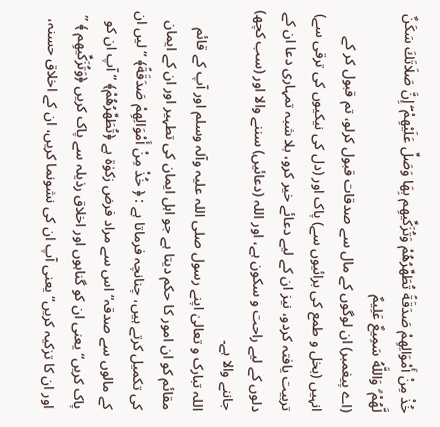خُذْ مِنْ أَمْوَالِهِمْ صَدَقَةً تُطَهِّرُهُمْ وَتُزَكِّيهِم بِهَا وَصَلِّ عَلَيْهِمْ ۖ إِنَّ صَلَاتَكَ سَكَنٌ لَّهُمْ ۗ وَاللَّهُ سَمِيعٌ عَلِيمٌ
(اے پیغمبر) ان لوگوں کے مال سے صدقات قبول کرلو، تم قبول کر کے انہیں (بخل و طمع کی برائیوں سے) پاک اور (دل کی نیکیوں کی ترقی سے) تربیت یافتہ کردو، نیز ان کے لیے دعائے خیر کرو، بلا شبہ تمہاری دعا ان کے دلوں کے لیے راحت و سکون ہے، اور اللہ (دعائیں) سننے والا اور (سب کچھ) جاننے والا ہے۔
اللہ تبارک و تعالیٰ اپنے رسول صلی اللہ علیہ وآلہ وسلم اور آپ کے قائم مقائم کو ان امور کا حکم دیتا ہے جو اہل ایمان کی تطہیر اور ان کے ایمان کی تکمیل کرتے ہیں، چنانچہ فرماتا ہے : ﴿ خُذْ مِنْ أَمْوَالِهِمْ صَدَقَةً﴾ ” لیں ان کے مالوں سے صدقہ“ اس سے مراد فرض زکوٰۃ ہے ﴿تُطَهِّرُهُمْ﴾ ” آپ ان کو پاک کریں“ یعنی ان کو گناہوں اور اخلاق رذیلہ سے پاک کریں ﴿وَتُزَكِّيهِم ﴾ ” اور ان کا تزکیہ کریں“ یعنی آپ ان کی نشونما کریں، ان کے اخلاق حسنہ،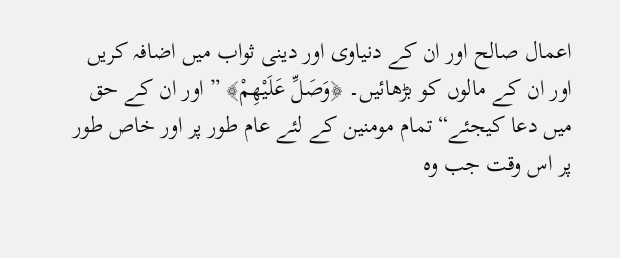اعمال صالح اور ان کے دنیاوی اور دینی ثواب میں اضافہ کریں اور ان کے مالوں کو بڑھائیں۔ ﴿وَصَلِّ عَلَيْهِمْ﴾ ” اور ان کے حق میں دعا کیجئے“ تمام مومنین کے لئے عام طور پر اور خاص طور پر اس وقت جب وہ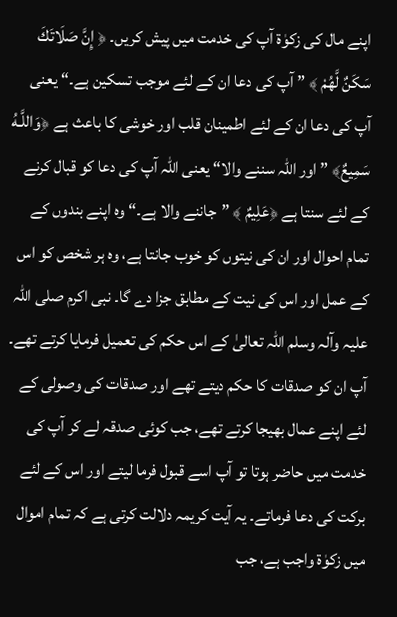اپنے مال کی زکوٰۃ آپ کی خدمت میں پیش کریں۔ ﴿ إِنَّ صَلَاتَكَ سَكَنٌ لَّهُمْ ﴾ ” آپ کی دعا ان کے لئے موجب تسکین ہے۔“ یعنی آپ کی دعا ان کے لئے اطمینان قلب اور خوشی کا باعث ہے ﴿وَاللَّـهُ سَمِيعٌ﴾ ” اور اللہ سننے والا“ یعنی اللہ آپ کی دعا کو قبال کرنے کے لئے سنتا ہے ﴿عَلِيمٌ ﴾ ”جاننے والا ہے۔“ وہ اپنے بندوں کے تمام احوال اور ان کی نیتوں کو خوب جانتا ہے، وہ ہر شخص کو اس کے عمل اور اس کی نیت کے مطابق جزا دے گا۔ نبی اکرم صلی اللہ علیہ وآلہ وسلم اللہ تعالیٰ کے اس حکم کی تعمیل فرمایا کرتے تھے۔ آپ ان کو صدقات کا حکم دیتے تھے اور صدقات کی وصولی کے لئے اپنے عمال بھیجا کرتے تھے، جب کوئی صدقہ لے کر آپ کی خدمت میں حاضر ہوتا تو آپ اسے قبول فرما لیتے اور اس کے لئے برکت کی دعا فرماتے۔ یہ آیت کریمہ دلالت کرتی ہے کہ تمام اموال میں زکوٰۃ واجب ہے، جب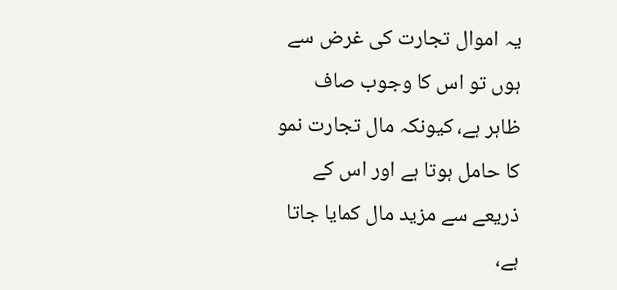یہ اموال تجارت کی غرض سے ہوں تو اس کا وجوب صاف ظاہر ہے، کیونکہ مال تجارت نمو کا حامل ہوتا ہے اور اس کے ذریعے سے مزید مال کمایا جاتا ہے،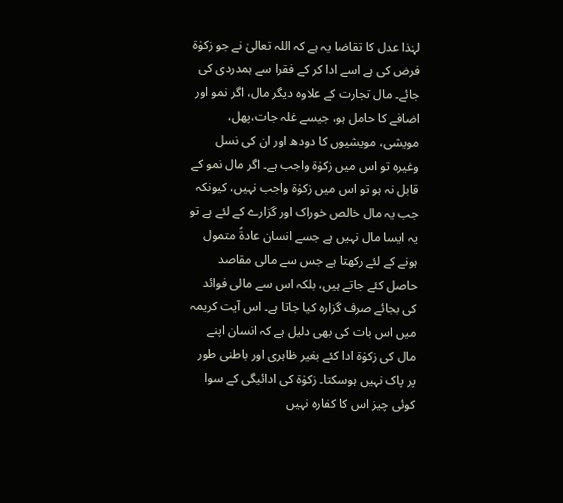لہٰذا عدل کا تقاضا یہ ہے کہ اللہ تعالیٰ نے جو زکوٰۃ فرض کی ہے اسے ادا کر کے فقرا سے ہمدردی کی جائے۔ مال تجارت کے علاوہ دیگر مال، اگر نمو اور اضافے کا حامل ہو، جیسے غلہ جات،پھل، مویشی، مویشیوں کا دودھ اور ان کی نسل وغیرہ تو اس میں زکوٰۃ واجب ہے۔ اگر مال نمو کے قابل نہ ہو تو اس میں زکوٰۃ واجب نہیں، کیونکہ جب یہ مال خالص خوراک اور گزارے کے لئے ہے تو یہ ایسا مال نہیں ہے جسے انسان عادۃً متمول ہونے کے لئے رکھتا ہے جس سے مالی مقاصد حاصل کئے جاتے ہیں، بلکہ اس سے مالی فوائد کی بجائے صرف گزارہ کیا جاتا ہے۔ اس آیت کریمہ میں اس بات کی بھی دلیل ہے کہ انسان اپنے مال کی زکوٰۃ ادا کئے بغیر ظاہری اور باطنی طور پر پاک نہیں ہوسکتا۔ زکوٰۃ کی ادائیگی کے سوا کوئی چیز اس کا کفارہ نہیں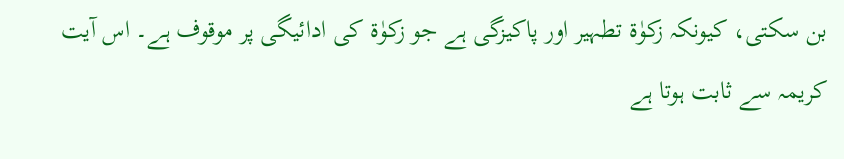بن سکتی، کیونکہ زکوٰۃ تطہیر اور پاکیزگی ہے جو زکوٰۃ کی ادائیگی پر موقوف ہے۔ اس آیت کریمہ سے ثابت ہوتا ہے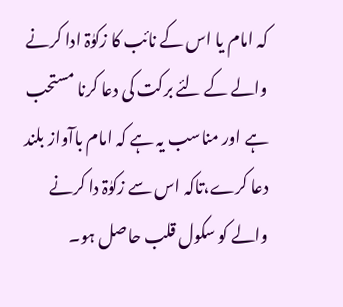کہ امام یا اس کے نائب کا زکوٰۃ ادا کرنے والے کے لئے برکت کی دعا کرنا مستحب ہے اور مناسب یہ ہے کہ امام باآواز بلند دعا کرے،تاکہ اس سے زکوٰۃ دا کرنے والے کو سکول قلب حاصل ہو۔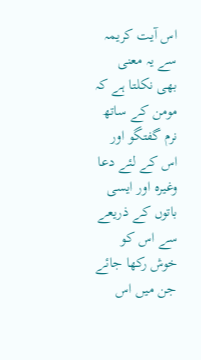اس آیت کریمہ سے یہ معنی بھی نکلتا ہے کہ مومن کے ساتھ نرم گفتگو اور اس کے لئے دعا وغیرہ اور ایسی باتوں کے ذریعے سے اس کو خوش رکھا جائے جن میں اس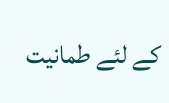کے لئے طمانیت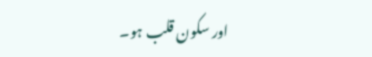اور سکون قلب ہو۔